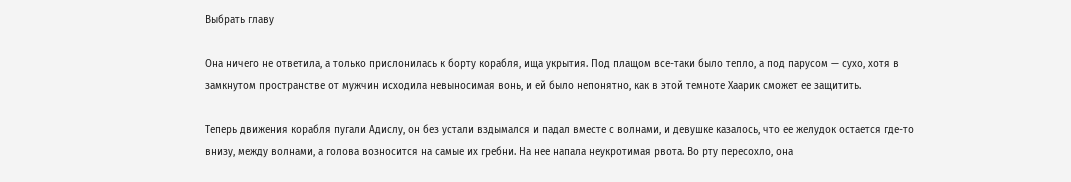Выбрать главу

Она ничего не ответила, а только прислонилась к борту корабля, ища укрытия. Под плащом все-таки было тепло, а под парусом — сухо, хотя в замкнутом пространстве от мужчин исходила невыносимая вонь, и ей было непонятно, как в этой темноте Хаарик сможет ее защитить.

Теперь движения корабля пугали Адислу, он без устали вздымался и падал вместе с волнами, и девушке казалось, что ее желудок остается где-то внизу, между волнами, а голова возносится на самые их гребни. На нее напала неукротимая рвота. Во рту пересохло, она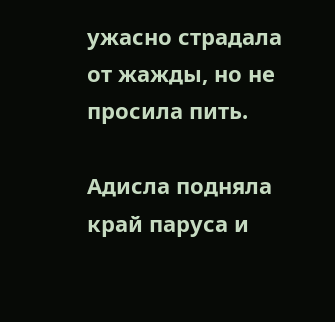ужасно страдала от жажды, но не просила пить.

Адисла подняла край паруса и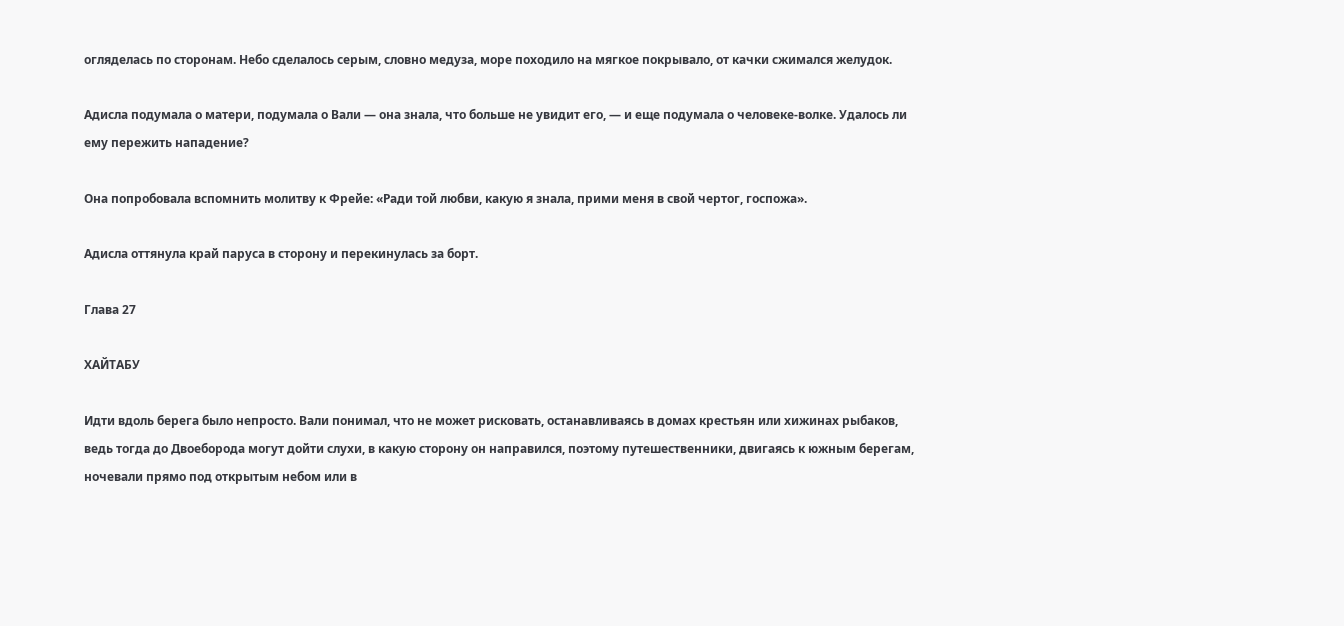огляделась по сторонам. Небо сделалось серым, словно медуза, море походило на мягкое покрывало, от качки сжимался желудок.

Адисла подумала о матери, подумала о Вали — она знала, что больше не увидит его, — и еще подумала о человеке-волке. Удалось ли ему пережить нападение?

Она попробовала вспомнить молитву к Фрейе: «Ради той любви, какую я знала, прими меня в свой чертог, госпожа».

Адисла оттянула край паруса в сторону и перекинулась за борт.

Глава 27

ХАЙТАБУ

Идти вдоль берега было непросто. Вали понимал, что не может рисковать, останавливаясь в домах крестьян или хижинах рыбаков, ведь тогда до Двоеборода могут дойти слухи, в какую сторону он направился, поэтому путешественники, двигаясь к южным берегам, ночевали прямо под открытым небом или в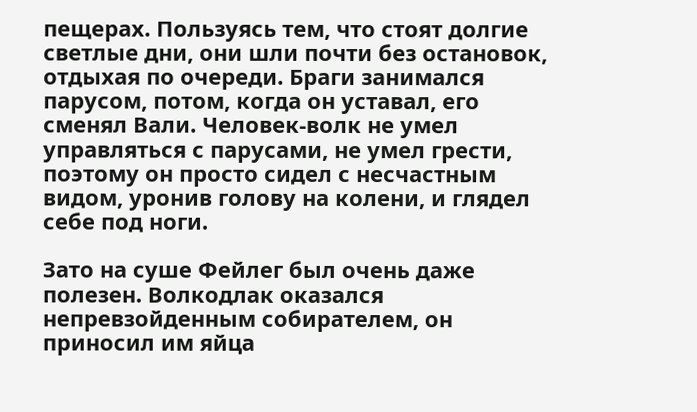пещерах. Пользуясь тем, что стоят долгие светлые дни, они шли почти без остановок, отдыхая по очереди. Браги занимался парусом, потом, когда он уставал, его сменял Вали. Человек-волк не умел управляться с парусами, не умел грести, поэтому он просто сидел с несчастным видом, уронив голову на колени, и глядел себе под ноги.

Зато на суше Фейлег был очень даже полезен. Волкодлак оказался непревзойденным собирателем, он приносил им яйца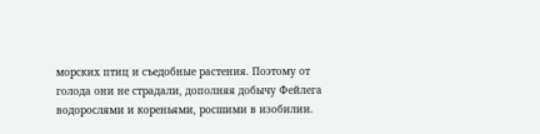морских птиц и съедобные растения. Поэтому от голода они не страдали, дополняя добычу Фейлега водорослями и кореньями, росшими в изобилии.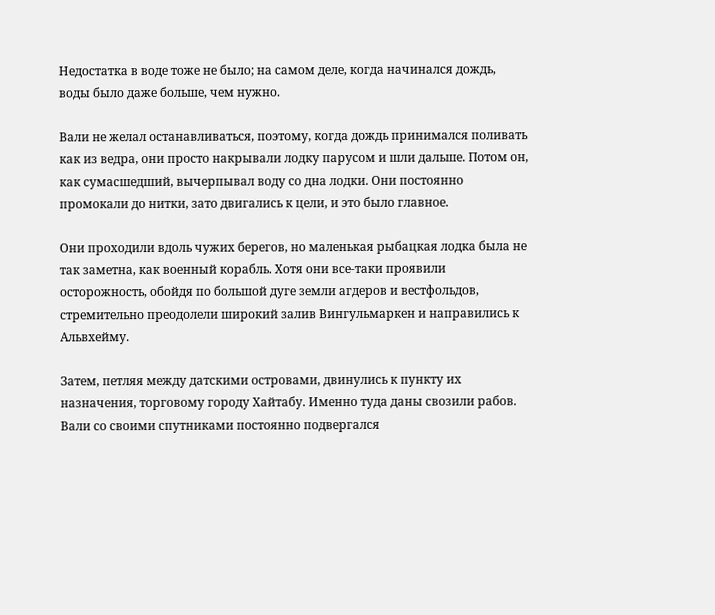Недостатка в воде тоже не было; на самом деле, когда начинался дождь, воды было даже больше, чем нужно.

Вали не желал останавливаться, поэтому, когда дождь принимался поливать как из ведра, они просто накрывали лодку парусом и шли дальше. Потом он, как сумасшедший, вычерпывал воду со дна лодки. Они постоянно промокали до нитки, зато двигались к цели, и это было главное.

Они проходили вдоль чужих берегов, но маленькая рыбацкая лодка была не так заметна, как военный корабль. Хотя они все-таки проявили осторожность, обойдя по большой дуге земли агдеров и вестфольдов, стремительно преодолели широкий залив Вингульмаркен и направились к Альвхейму.

Затем, петляя между датскими островами, двинулись к пункту их назначения, торговому городу Хайтабу. Именно туда даны свозили рабов. Вали со своими спутниками постоянно подвергался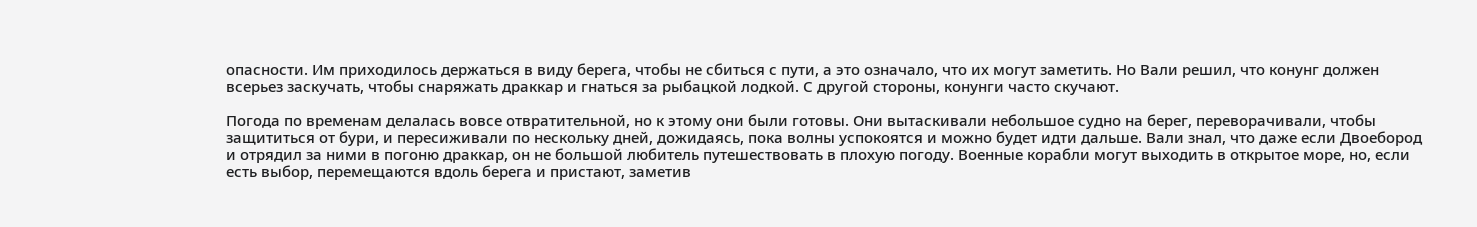опасности. Им приходилось держаться в виду берега, чтобы не сбиться с пути, а это означало, что их могут заметить. Но Вали решил, что конунг должен всерьез заскучать, чтобы снаряжать драккар и гнаться за рыбацкой лодкой. С другой стороны, конунги часто скучают.

Погода по временам делалась вовсе отвратительной, но к этому они были готовы. Они вытаскивали небольшое судно на берег, переворачивали, чтобы защититься от бури, и пересиживали по нескольку дней, дожидаясь, пока волны успокоятся и можно будет идти дальше. Вали знал, что даже если Двоебород и отрядил за ними в погоню драккар, он не большой любитель путешествовать в плохую погоду. Военные корабли могут выходить в открытое море, но, если есть выбор, перемещаются вдоль берега и пристают, заметив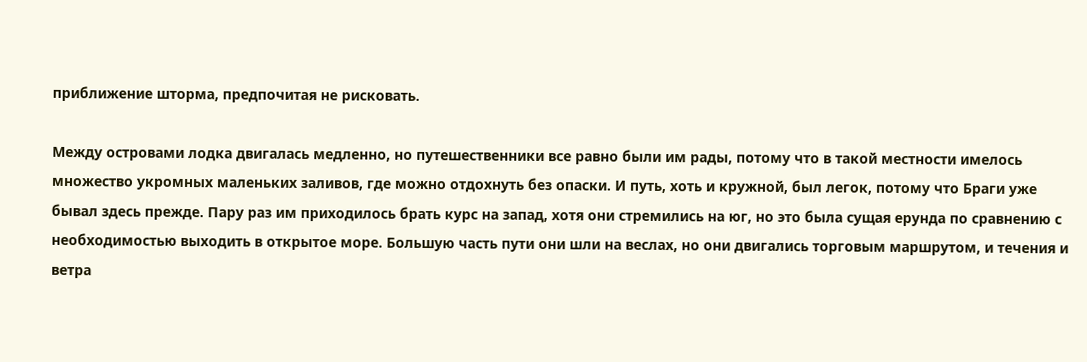приближение шторма, предпочитая не рисковать.

Между островами лодка двигалась медленно, но путешественники все равно были им рады, потому что в такой местности имелось множество укромных маленьких заливов, где можно отдохнуть без опаски. И путь, хоть и кружной, был легок, потому что Браги уже бывал здесь прежде. Пару раз им приходилось брать курс на запад, хотя они стремились на юг, но это была сущая ерунда по сравнению с необходимостью выходить в открытое море. Большую часть пути они шли на веслах, но они двигались торговым маршрутом, и течения и ветра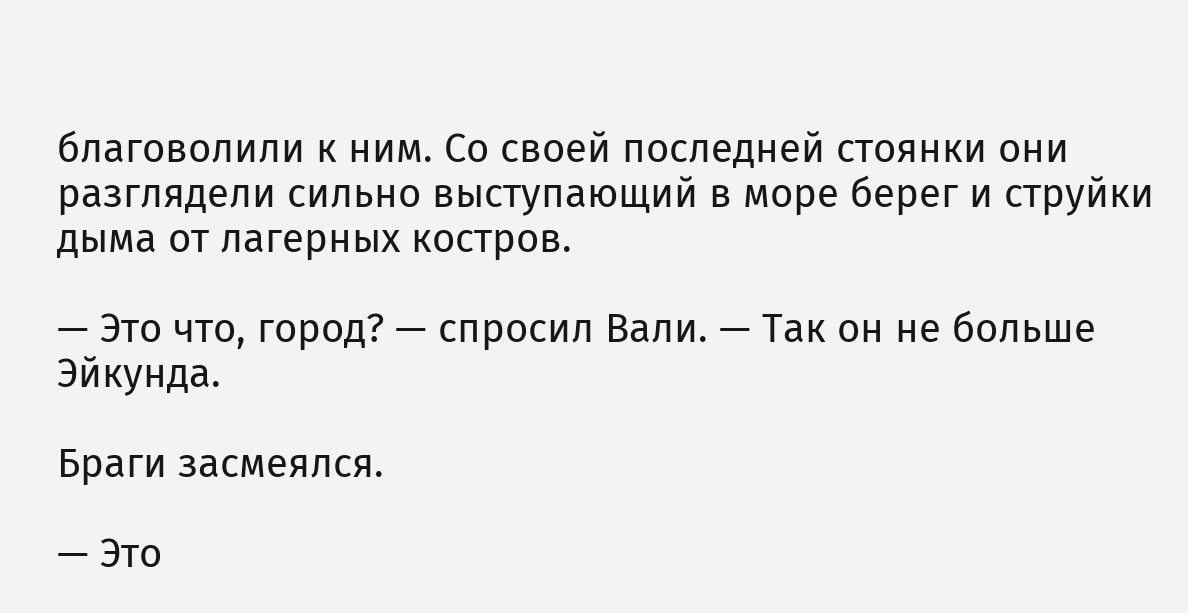благоволили к ним. Со своей последней стоянки они разглядели сильно выступающий в море берег и струйки дыма от лагерных костров.

— Это что, город? — спросил Вали. — Так он не больше Эйкунда.

Браги засмеялся.

— Это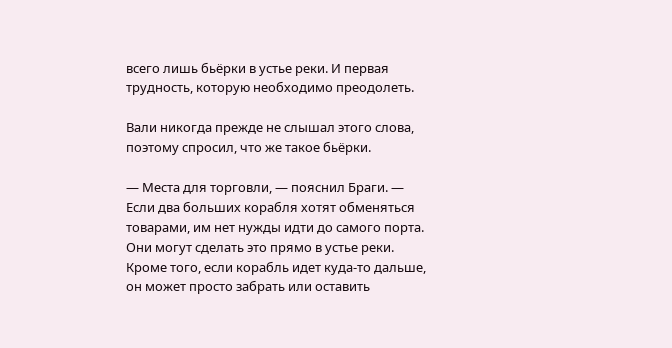всего лишь бьёрки в устье реки. И первая трудность, которую необходимо преодолеть.

Вали никогда прежде не слышал этого слова, поэтому спросил, что же такое бьёрки.

— Места для торговли, — пояснил Браги. — Если два больших корабля хотят обменяться товарами, им нет нужды идти до самого порта. Они могут сделать это прямо в устье реки. Кроме того, если корабль идет куда-то дальше, он может просто забрать или оставить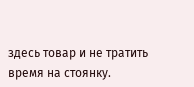здесь товар и не тратить время на стоянку.